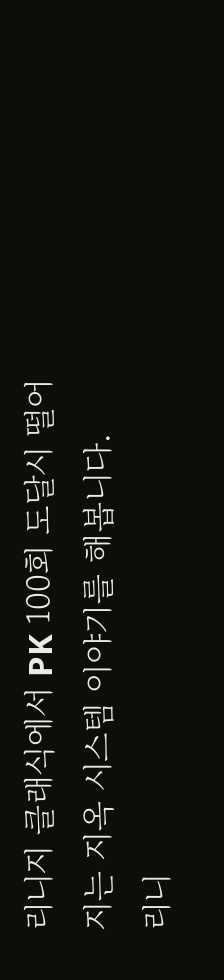리니지 클래식에서 PK 100회 도달시 떨어지는 지옥 시스템 이야기를 해봅니다.
리니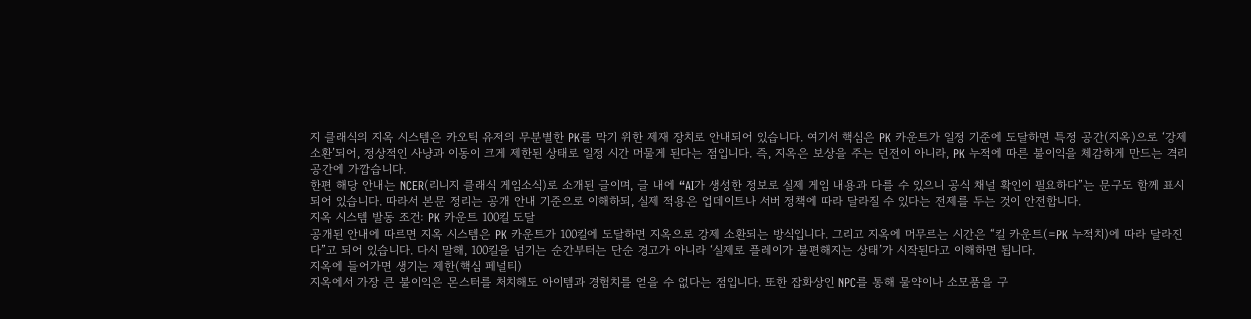지 클래식의 지옥 시스템은 카오틱 유저의 무분별한 PK를 막기 위한 제재 장치로 안내되어 있습니다. 여기서 핵심은 PK 카운트가 일정 기준에 도달하면 특정 공간(지옥)으로 ‘강제 소환’되어, 정상적인 사냥과 이동이 크게 제한된 상태로 일정 시간 머물게 된다는 점입니다. 즉, 지옥은 보상을 주는 던전이 아니라, PK 누적에 따른 불이익을 체감하게 만드는 격리 공간에 가깝습니다.
한편 해당 안내는 NCER(리니지 클래식 게임소식)로 소개된 글이며, 글 내에 “AI가 생성한 정보로 실제 게임 내용과 다를 수 있으니 공식 채널 확인이 필요하다”는 문구도 함께 표시되어 있습니다. 따라서 본문 정리는 공개 안내 기준으로 이해하되, 실제 적용은 업데이트나 서버 정책에 따라 달라질 수 있다는 전제를 두는 것이 안전합니다.
지옥 시스템 발동 조건: PK 카운트 100킬 도달
공개된 안내에 따르면 지옥 시스템은 PK 카운트가 100킬에 도달하면 지옥으로 강제 소환되는 방식입니다. 그리고 지옥에 머무르는 시간은 “킬 카운트(=PK 누적치)에 따라 달라진다”고 되어 있습니다. 다시 말해, 100킬을 넘기는 순간부터는 단순 경고가 아니라 ‘실제로 플레이가 불편해지는 상태’가 시작된다고 이해하면 됩니다.
지옥에 들어가면 생기는 제한(핵심 페널티)
지옥에서 가장 큰 불이익은 몬스터를 처치해도 아이템과 경험치를 얻을 수 없다는 점입니다. 또한 잡화상인 NPC를 통해 물약이나 소모품을 구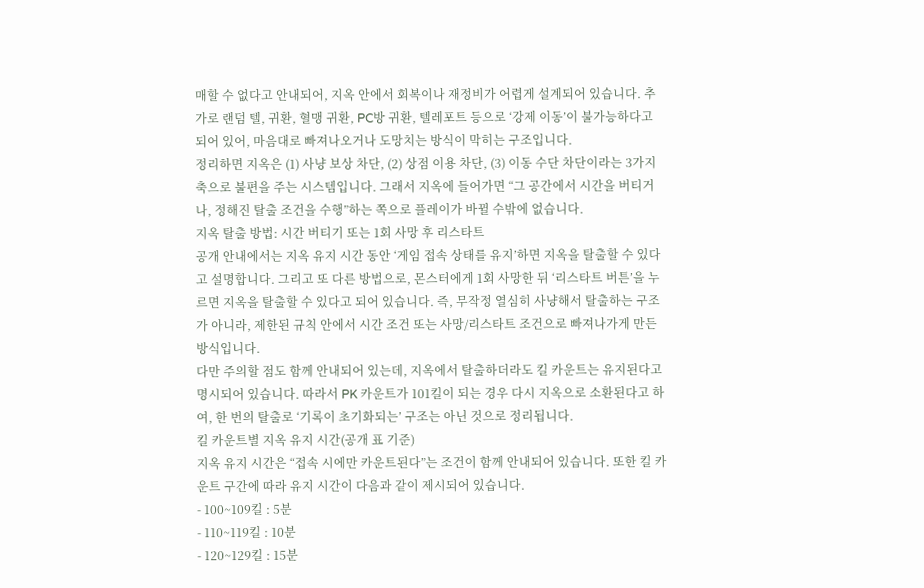매할 수 없다고 안내되어, 지옥 안에서 회복이나 재정비가 어렵게 설계되어 있습니다. 추가로 랜덤 텔, 귀환, 혈맹 귀환, PC방 귀환, 텔레포트 등으로 ‘강제 이동’이 불가능하다고 되어 있어, 마음대로 빠져나오거나 도망치는 방식이 막히는 구조입니다.
정리하면 지옥은 (1) 사냥 보상 차단, (2) 상점 이용 차단, (3) 이동 수단 차단이라는 3가지 축으로 불편을 주는 시스템입니다. 그래서 지옥에 들어가면 “그 공간에서 시간을 버티거나, 정해진 탈출 조건을 수행”하는 쪽으로 플레이가 바뀔 수밖에 없습니다.
지옥 탈출 방법: 시간 버티기 또는 1회 사망 후 리스타트
공개 안내에서는 지옥 유지 시간 동안 ‘게임 접속 상태를 유지’하면 지옥을 탈출할 수 있다고 설명합니다. 그리고 또 다른 방법으로, 몬스터에게 1회 사망한 뒤 ‘리스타트 버튼’을 누르면 지옥을 탈출할 수 있다고 되어 있습니다. 즉, 무작정 열심히 사냥해서 탈출하는 구조가 아니라, 제한된 규칙 안에서 시간 조건 또는 사망/리스타트 조건으로 빠져나가게 만든 방식입니다.
다만 주의할 점도 함께 안내되어 있는데, 지옥에서 탈출하더라도 킬 카운트는 유지된다고 명시되어 있습니다. 따라서 PK 카운트가 101킬이 되는 경우 다시 지옥으로 소환된다고 하여, 한 번의 탈출로 ‘기록이 초기화되는’ 구조는 아닌 것으로 정리됩니다.
킬 카운트별 지옥 유지 시간(공개 표 기준)
지옥 유지 시간은 “접속 시에만 카운트된다”는 조건이 함께 안내되어 있습니다. 또한 킬 카운트 구간에 따라 유지 시간이 다음과 같이 제시되어 있습니다.
- 100~109킬 : 5분
- 110~119킬 : 10분
- 120~129킬 : 15분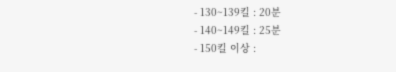- 130~139킬 : 20분
- 140~149킬 : 25분
- 150킬 이상 :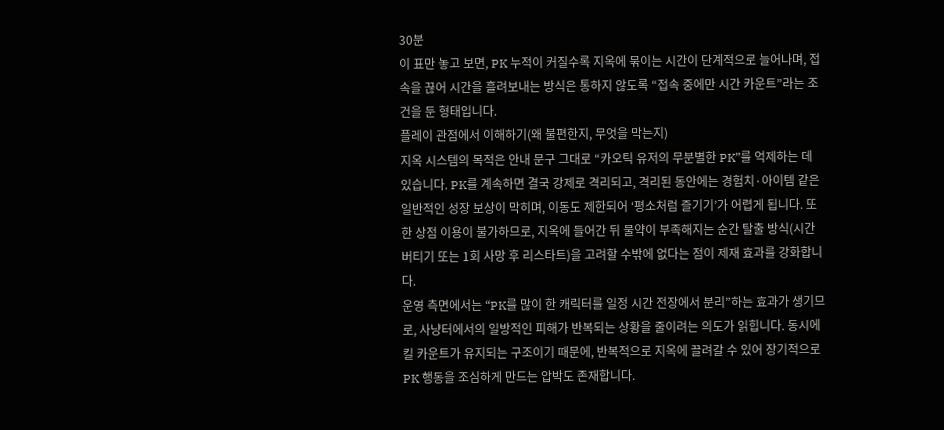30분
이 표만 놓고 보면, PK 누적이 커질수록 지옥에 묶이는 시간이 단계적으로 늘어나며, 접속을 끊어 시간을 흘려보내는 방식은 통하지 않도록 “접속 중에만 시간 카운트”라는 조건을 둔 형태입니다.
플레이 관점에서 이해하기(왜 불편한지, 무엇을 막는지)
지옥 시스템의 목적은 안내 문구 그대로 “카오틱 유저의 무분별한 PK”를 억제하는 데 있습니다. PK를 계속하면 결국 강제로 격리되고, 격리된 동안에는 경험치·아이템 같은 일반적인 성장 보상이 막히며, 이동도 제한되어 ‘평소처럼 즐기기’가 어렵게 됩니다. 또한 상점 이용이 불가하므로, 지옥에 들어간 뒤 물약이 부족해지는 순간 탈출 방식(시간 버티기 또는 1회 사망 후 리스타트)을 고려할 수밖에 없다는 점이 제재 효과를 강화합니다.
운영 측면에서는 “PK를 많이 한 캐릭터를 일정 시간 전장에서 분리”하는 효과가 생기므로, 사냥터에서의 일방적인 피해가 반복되는 상황을 줄이려는 의도가 읽힙니다. 동시에 킬 카운트가 유지되는 구조이기 때문에, 반복적으로 지옥에 끌려갈 수 있어 장기적으로 PK 행동을 조심하게 만드는 압박도 존재합니다.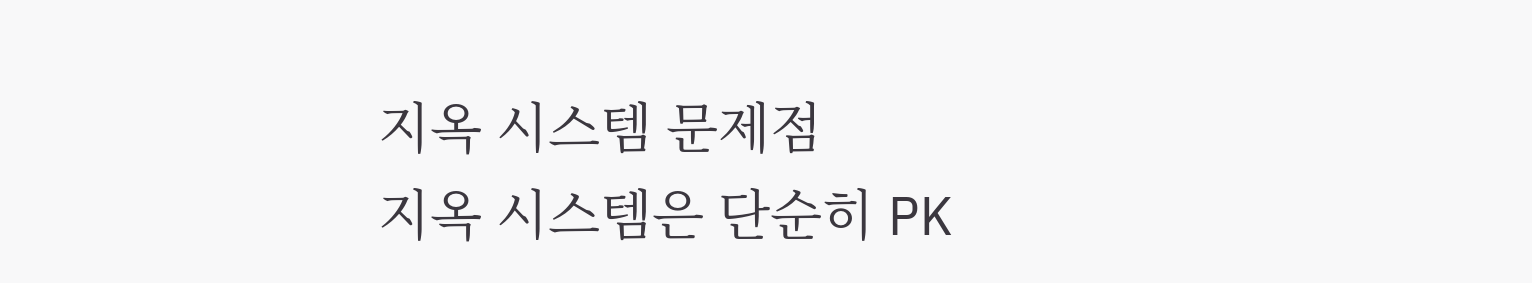지옥 시스템 문제점
지옥 시스템은 단순히 PK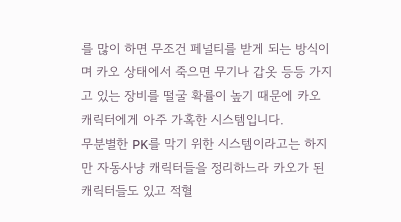를 많이 하면 무조건 페널티를 받게 되는 방식이며 카오 상태에서 죽으면 무기나 갑옷 등등 가지고 있는 장비를 떨굴 확률이 높기 때문에 카오 캐릭터에게 아주 가혹한 시스템입니다.
무분별한 PK를 막기 위한 시스템이라고는 하지만 자동사냥 캐릭터들을 정리하느라 카오가 된 캐릭터들도 있고 적혈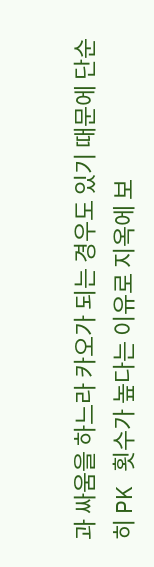과 싸움을 하느라 카오가 되는 경우도 있기 때문에 단순히 PK 횟수가 높다는 이유로 지옥에 보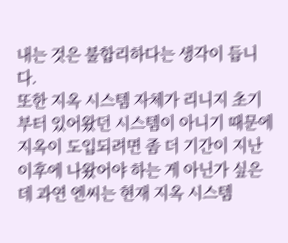내는 것은 불합리하다는 생각이 듭니다.
또한 지옥 시스템 자체가 리니지 초기부터 있어왔던 시스템이 아니기 때문에 지옥이 도입되려면 좀 더 기간이 지난 이후에 나왔어야 하는 게 아닌가 싶은데 과연 엔씨는 현재 지옥 시스템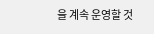을 계속 운영할 것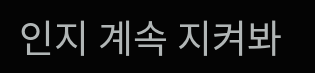인지 계속 지켜봐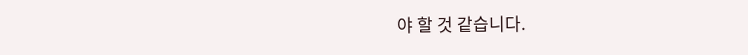야 할 것 같습니다.